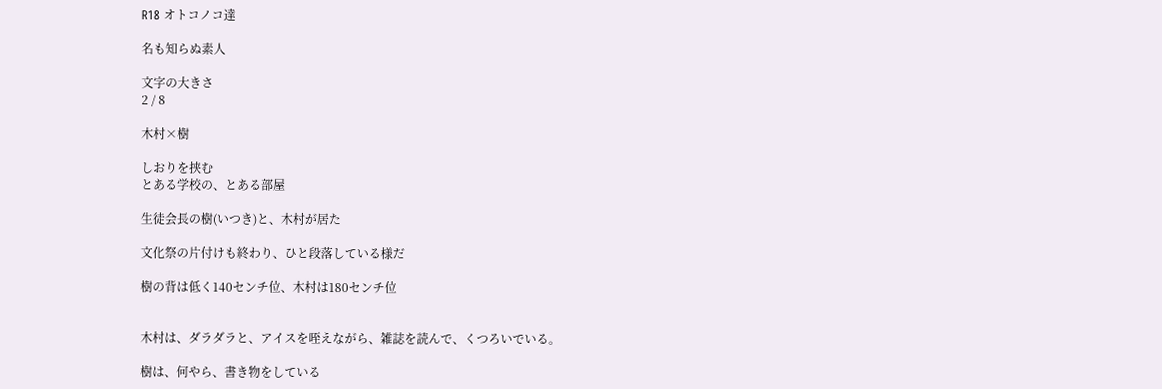R18 オトコノコ達

名も知らぬ素人

文字の大きさ
2 / 8

木村×樹

しおりを挟む
とある学校の、とある部屋

生徒会長の樹(いつき)と、木村が居た

文化祭の片付けも終わり、ひと段落している様だ

樹の背は低く140センチ位、木村は180センチ位


木村は、ダラダラと、アイスを咥えながら、雑誌を読んで、くつろいでいる。

樹は、何やら、書き物をしている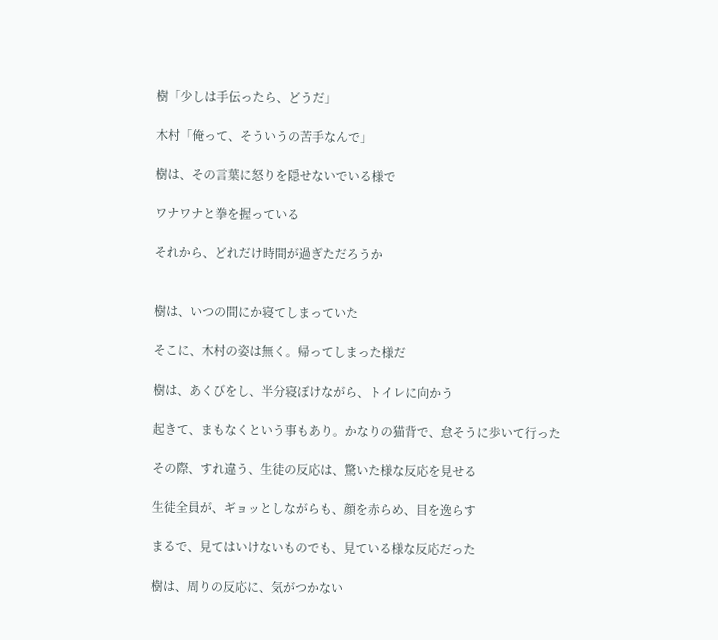樹「少しは手伝ったら、どうだ」

木村「俺って、そういうの苦手なんで」

樹は、その言葉に怒りを隠せないでいる様で

ワナワナと拳を握っている

それから、どれだけ時間が過ぎただろうか


樹は、いつの間にか寝てしまっていた

そこに、木村の姿は無く。帰ってしまった様だ

樹は、あくびをし、半分寝ぼけながら、トイレに向かう

起きて、まもなくという事もあり。かなりの猫背で、怠そうに歩いて行った

その際、すれ違う、生徒の反応は、驚いた様な反応を見せる

生徒全員が、ギョッとしながらも、顔を赤らめ、目を逸らす

まるで、見てはいけないものでも、見ている様な反応だった

樹は、周りの反応に、気がつかない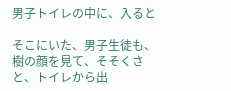男子トイレの中に、入ると

そこにいた、男子生徒も、樹の顔を見て、そそくさと、トイレから出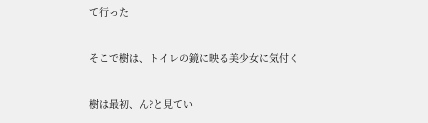て行った

そこで樹は、トイレの鏡に映る美少女に気付く

樹は最初、ん?と見てい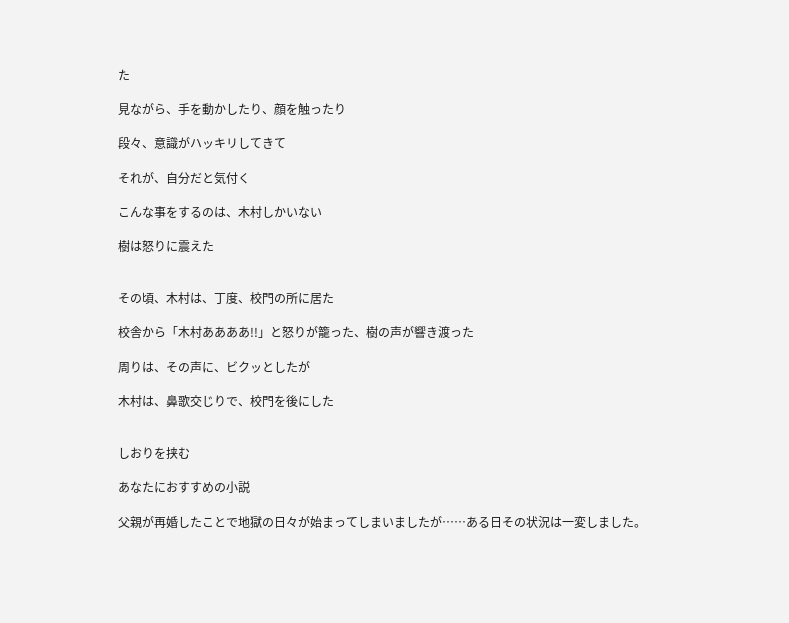た

見ながら、手を動かしたり、顔を触ったり

段々、意識がハッキリしてきて

それが、自分だと気付く

こんな事をするのは、木村しかいない

樹は怒りに震えた


その頃、木村は、丁度、校門の所に居た

校舎から「木村ああああ!!」と怒りが籠った、樹の声が響き渡った

周りは、その声に、ビクッとしたが

木村は、鼻歌交じりで、校門を後にした


しおりを挟む

あなたにおすすめの小説

父親が再婚したことで地獄の日々が始まってしまいましたが……ある日その状況は一変しました。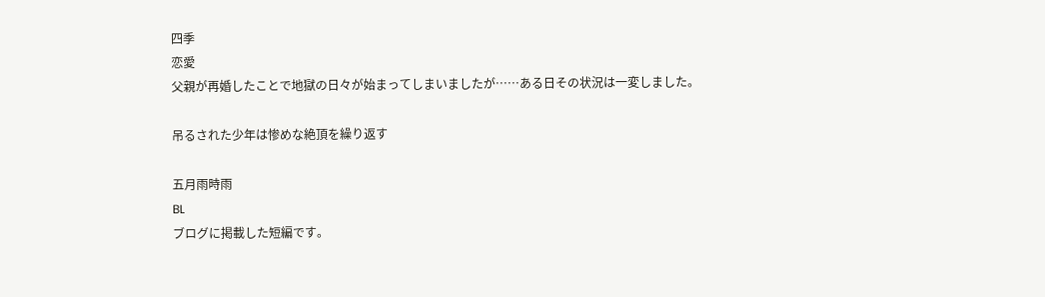四季
恋愛
父親が再婚したことで地獄の日々が始まってしまいましたが……ある日その状況は一変しました。

吊るされた少年は惨めな絶頂を繰り返す

五月雨時雨
BL
ブログに掲載した短編です。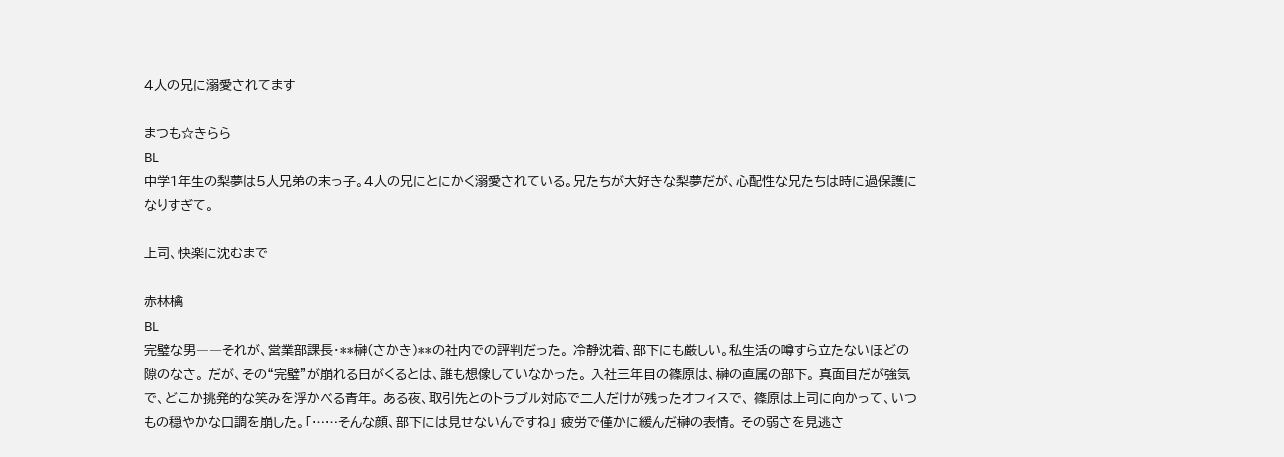4人の兄に溺愛されてます

まつも☆きらら
BL
中学1年生の梨夢は5人兄弟の末っ子。4人の兄にとにかく溺愛されている。兄たちが大好きな梨夢だが、心配性な兄たちは時に過保護になりすぎて。

上司、快楽に沈むまで

赤林檎
BL
完璧な男――それが、営業部課長・**榊(さかき)**の社内での評判だった。 冷静沈着、部下にも厳しい。私生活の噂すら立たないほどの隙のなさ。 だが、その“完璧”が崩れる日がくるとは、誰も想像していなかった。 入社三年目の篠原は、榊の直属の部下。 真面目だが強気で、どこか挑発的な笑みを浮かべる青年。 ある夜、取引先とのトラブル対応で二人だけが残ったオフィスで、 篠原は上司に向かって、いつもの穏やかな口調を崩した。「……そんな顔、部下には見せないんですね」 疲労で僅かに緩んだ榊の表情。 その弱さを見逃さ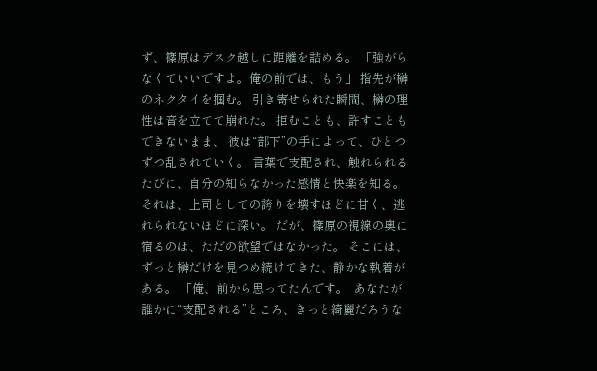ず、篠原はデスク越しに距離を詰める。 「強がらなくていいですよ。俺の前では、もう」 指先が榊のネクタイを掴む。 引き寄せられた瞬間、榊の理性は音を立てて崩れた。 拒むことも、許すこともできないまま、 彼は“部下”の手によって、ひとつずつ乱されていく。 言葉で支配され、触れられるたびに、自分の知らなかった感情と快楽を知る。それは、上司としての誇りを壊すほどに甘く、逃れられないほどに深い。 だが、篠原の視線の奥に宿るのは、ただの欲望ではなかった。 そこには、ずっと榊だけを見つめ続けてきた、静かな執着がある。 「俺、前から思ってたんです。  あなたが誰かに“支配される”ところ、きっと綺麗だろうな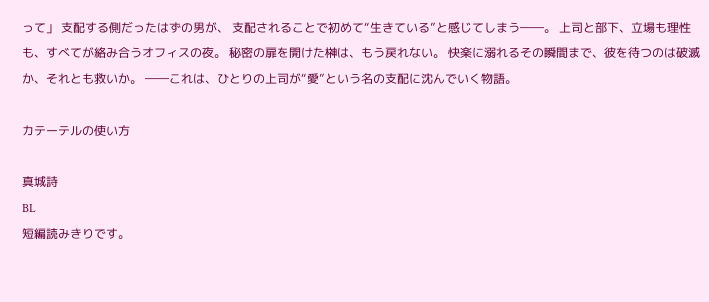って」 支配する側だったはずの男が、 支配されることで初めて“生きている”と感じてしまう――。 上司と部下、立場も理性も、すべてが絡み合うオフィスの夜。 秘密の扉を開けた榊は、もう戻れない。 快楽に溺れるその瞬間まで、彼を待つのは破滅か、それとも救いか。 ――これは、ひとりの上司が“愛”という名の支配に沈んでいく物語。

カテーテルの使い方

真城詩
BL
短編読みきりです。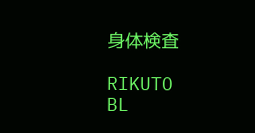身体検査

RIKUTO
BL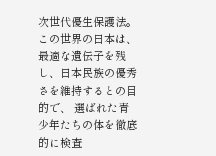次世代優生保護法。この世界の日本は、最適な遺伝子を残し、日本民族の優秀さを維持するとの目的で、 選ばれた青少年たちの体を徹底的に検査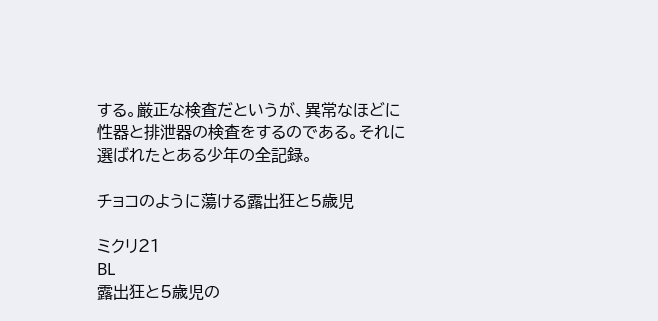する。厳正な検査だというが、異常なほどに性器と排泄器の検査をするのである。それに選ばれたとある少年の全記録。

チョコのように蕩ける露出狂と5歳児

ミクリ21
BL
露出狂と5歳児の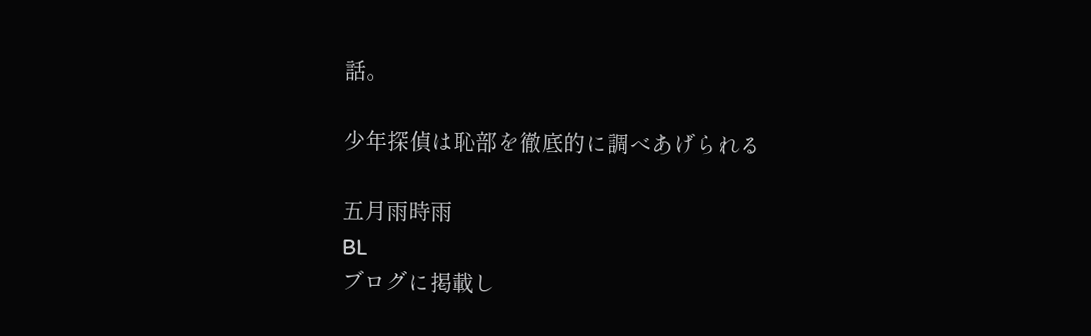話。

少年探偵は恥部を徹底的に調べあげられる

五月雨時雨
BL
ブログに掲載し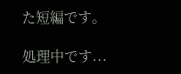た短編です。

処理中です...